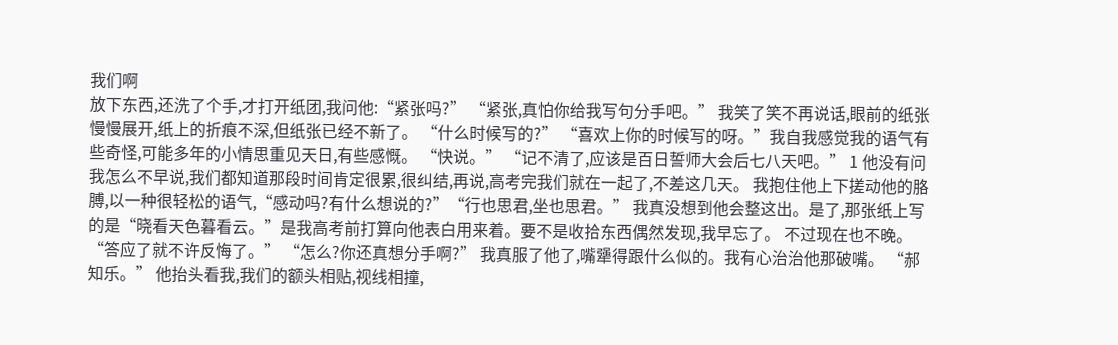我们啊
放下东西,还洗了个手,才打开纸团,我问他:“紧张吗?” “紧张,真怕你给我写句分手吧。” 我笑了笑不再说话,眼前的纸张慢慢展开,纸上的折痕不深,但纸张已经不新了。 “什么时候写的?” “喜欢上你的时候写的呀。”我自我感觉我的语气有些奇怪,可能多年的小情思重见天日,有些感慨。 “快说。” “记不清了,应该是百日誓师大会后七八天吧。” 1 他没有问我怎么不早说,我们都知道那段时间肯定很累,很纠结,再说,高考完我们就在一起了,不差这几天。 我抱住他上下搓动他的胳膊,以一种很轻松的语气,“感动吗?有什么想说的?”“行也思君,坐也思君。” 我真没想到他会整这出。是了,那张纸上写的是“晓看天色暮看云。”是我高考前打算向他表白用来着。要不是收拾东西偶然发现,我早忘了。 不过现在也不晚。 “答应了就不许反悔了。” “怎么?你还真想分手啊?” 我真服了他了,嘴犟得跟什么似的。我有心治治他那破嘴。 “郝知乐。” 他抬头看我,我们的额头相贴,视线相撞,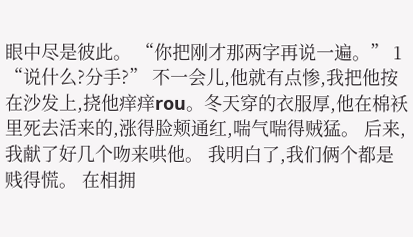眼中尽是彼此。 “你把刚才那两字再说一遍。” 1 “说什么?分手?” 不一会儿,他就有点惨,我把他按在沙发上,挠他痒痒rou。冬天穿的衣服厚,他在棉袄里死去活来的,涨得脸颊通红,喘气喘得贼猛。 后来,我献了好几个吻来哄他。 我明白了,我们俩个都是贱得慌。 在相拥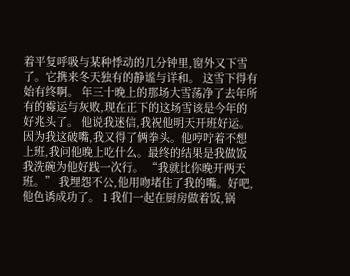着平复呼吸与某种悸动的几分钟里,窗外又下雪了。它携来冬天独有的静谧与详和。 这雪下得有始有终啊。 年三十晚上的那场大雪荡净了去年所有的霉运与灰败,现在正下的这场雪该是今年的好兆头了。 他说我迷信,我祝他明天开班好运。因为我这破嘴,我又得了俩拳头。他哼咛着不想上班,我问他晚上吃什么。最终的结果是我做饭我洗碗为他好践一次行。 “我就比你晚开两天班。” 我埋怨不公,他用吻堵住了我的嘴。好吧,他色诱成功了。 1 我们一起在厨房做着饭,锅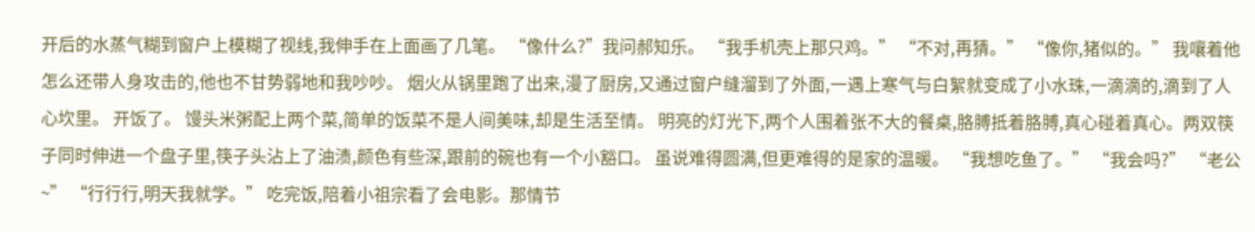开后的水蒸气糊到窗户上模糊了视线,我伸手在上面画了几笔。 “像什么?”我问郝知乐。 “我手机壳上那只鸡。” “不对,再猜。” “像你,猪似的。” 我嚷着他怎么还带人身攻击的,他也不甘势弱地和我吵吵。 烟火从锅里跑了出来,漫了厨房,又通过窗户缝溜到了外面,一遇上寒气与白絮就变成了小水珠,一滴滴的,滴到了人心坎里。 开饭了。 馒头米粥配上两个菜,简单的饭菜不是人间美味,却是生活至情。 明亮的灯光下,两个人围着张不大的餐桌,胳膊抵着胳膊,真心碰着真心。两双筷子同时伸进一个盘子里,筷子头沾上了油渍,颜色有些深,跟前的碗也有一个小豁口。 虽说难得圆满,但更难得的是家的温暖。 “我想吃鱼了。” “我会吗?” “老公~” “行行行,明天我就学。” 吃完饭,陪着小祖宗看了会电影。那情节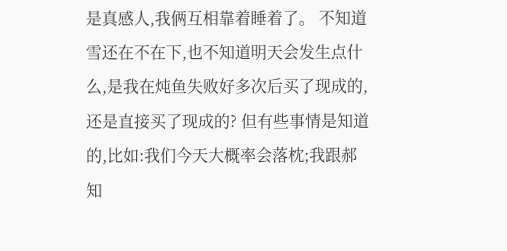是真感人,我俩互相靠着睡着了。 不知道雪还在不在下,也不知道明天会发生点什么,是我在炖鱼失败好多次后买了现成的,还是直接买了现成的? 但有些事情是知道的,比如:我们今天大概率会落枕;我跟郝知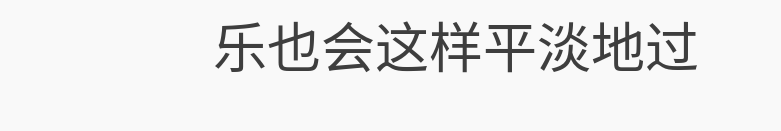乐也会这样平淡地过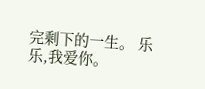完剩下的一生。 乐乐,我爱你。